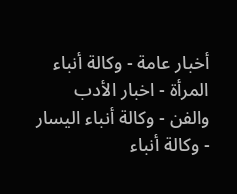أخبار عامة - وكالة أنباء المرأة - اخبار الأدب والفن - وكالة أنباء اليسار - وكالة أنباء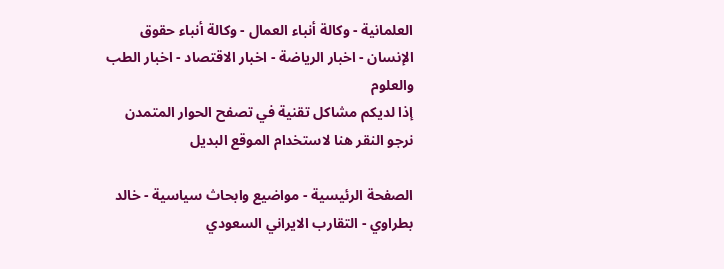العلمانية - وكالة أنباء العمال - وكالة أنباء حقوق الإنسان - اخبار الرياضة - اخبار الاقتصاد - اخبار الطب والعلوم
إذا لديكم مشاكل تقنية في تصفح الحوار المتمدن نرجو النقر هنا لاستخدام الموقع البديل

الصفحة الرئيسية - مواضيع وابحاث سياسية - خالد بطراوي - التقارب الايراني السعودي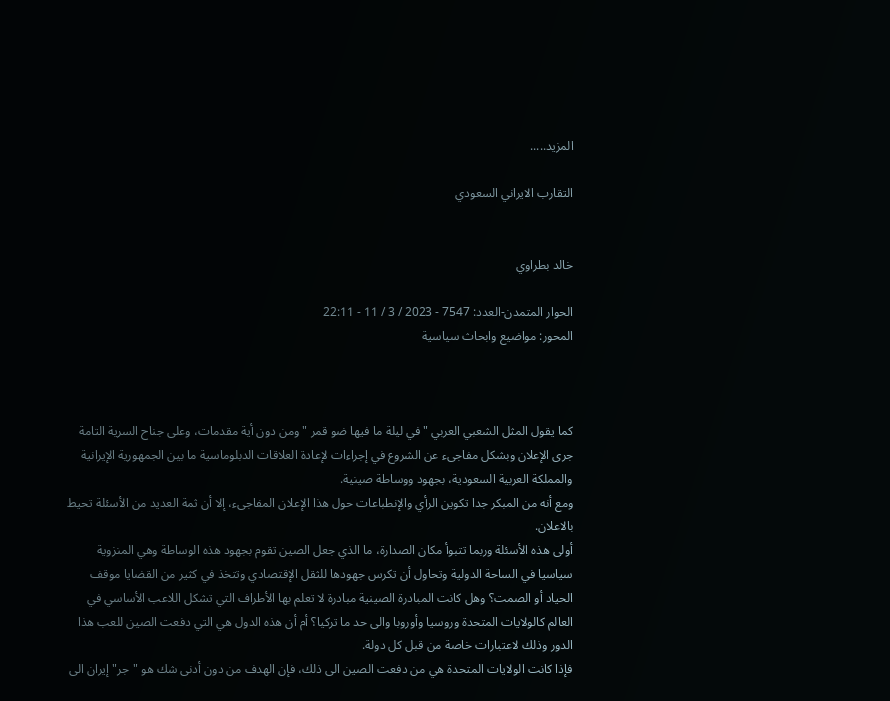المزيد.....

التقارب الايراني السعودي


خالد بطراوي

الحوار المتمدن-العدد: 7547 - 2023 / 3 / 11 - 22:11
المحور: مواضيع وابحاث سياسية



كما يقول المثل الشعبي العربي " في ليلة ما فيها ضو قمر " ومن دون أية مقدمات، وعلى جناح السرية التامة جرى الإعلان وبشكل مفاجىء عن الشروع في إجراءات لإعادة العلاقات الدبلوماسية ما بين الجمهورية الإيرانية والمملكة العربية السعودية، بجهود ووساطة صينية.
ومع أنه من المبكر جدا تكوين الرأي والإنطباعات حول هذا الإعلان المفاجىء، إلا أن ثمة العديد من الأسئلة تحيط بالاعلان.
أولى هذه الأسئلة وربما تتبوأ مكان الصدارة، ما الذي جعل الصين تقوم بجهود هذه الوساطة وهي المنزوية سياسيا في الساحة الدولية وتحاول أن تكرس جهودها للثقل الإقتصادي وتتخذ في كثير من القضايا موقف الحياد أو الصمت؟ وهل كانت المبادرة الصينية مبادرة لا تعلم بها الأطراف التي تشكل اللاعب الأساسي في العالم كالولايات المتحدة وروسيا وأوروبا والى حد ما تركيا؟ أم أن هذه الدول هي التي دفعت الصين للعب هذا الدور وذلك لاعتبارات خاصة من قبل كل دولة.
فإذا كانت الولايات المتحدة هي من دفعت الصين الى ذلك، فإن الهدف من دون أدنى شك هو "جر" إيران الى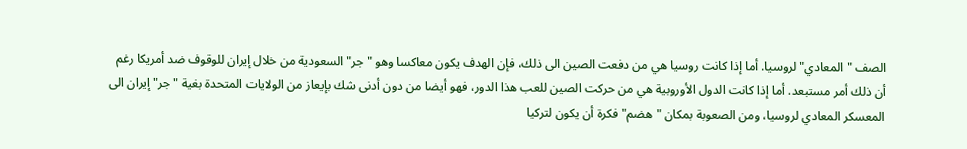الصف "المعادي" لروسيا. أما إذا كانت روسيا هي من دفعت الصين الى ذلك، فإن الهدف يكون معاكسا وهو "جر" السعودية من خلال إيران للوقوف ضد أمريكا رغم أن ذلك أمر مستبعد. أما إذا كانت الدول الأوروبية هي من حركت الصين للعب هذا الدور، فهو أيضا من دون أدنى شك بإيعاز من الولايات المتحدة بغية "جر" إيران الى المعسكر المعادي لروسيا، ومن الصعوبة بمكان "هضم" فكرة أن يكون لتركيا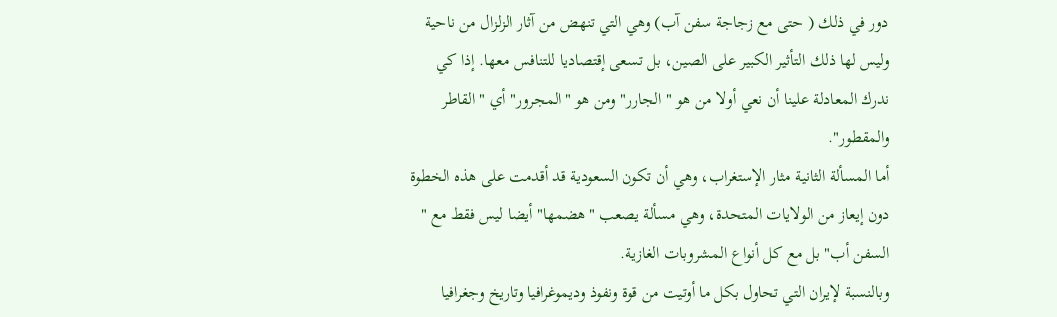دور في ذلك ( حتى مع زجاجة سفن آب) وهي التي تنهض من آثار الزلزال من ناحية وليس لها ذلك التأثير الكبير على الصين، بل تسعى إقتصاديا للتنافس معها. إذا كي ندرك المعادلة علينا أن نعي أولا من هو " الجارر" ومن هو "المجرور" أي " القاطر والمقطور".
أما المسألة الثانية مثار الإستغراب، وهي أن تكون السعودية قد أقدمت على هذه الخطوة دون إيعاز من الولايات المتحدة، وهي مسألة يصعب "هضمها" أيضا ليس فقط مع " السفن أب" بل مع كل أنواع المشروبات الغازية.
وبالنسبة لإيران التي تحاول بكل ما أوتيت من قوة ونفوذ وديموغرافيا وتاريخ وجغرافيا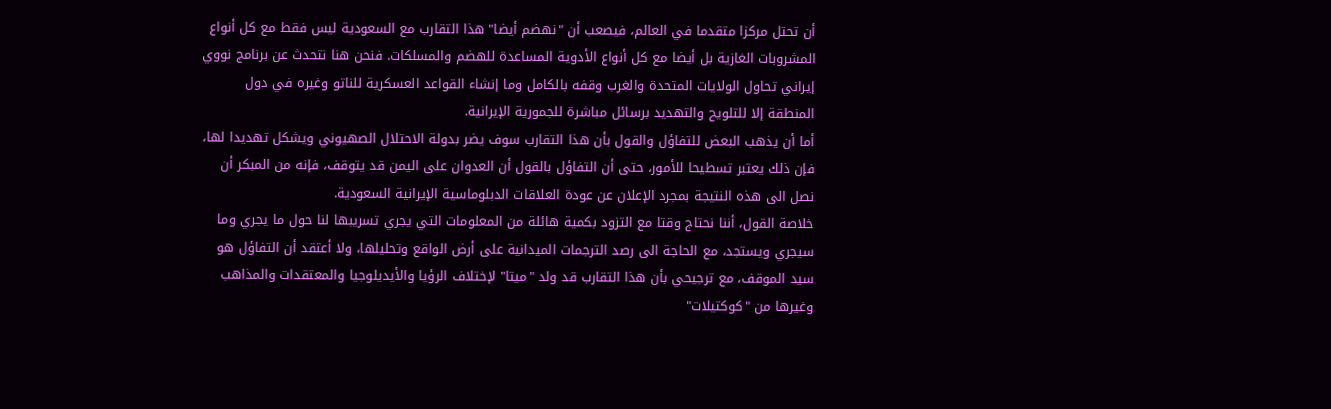أن تحتل مركزا متقدما في العالم، فيصعب أن "نهضم أيضا" هذا التقارب مع السعودية ليس فقط مع كل أنواع المشروبات الغازية بل أيضا مع كل أنواع الأدوية المساعدة للهضم والمسلكات. فنحن هنا نتحدث عن برنامج نووي إيراني تحاول الولايات المتحدة والغرب وقفه بالكامل وما إنشاء القواعد العسكرية للناتو وغيره في دول المنطقة إلا للتلويح والتهديد برسائل مباشرة للجمورية الإيرانية.
أما أن يذهب البعض للتفاؤل والقول بأن هذا التقارب سوف يضر بدولة الاحتلال الصهيوني ويشكل تهديدا لها، فإن ذلك يعتبر تسطيحا للأمور، حتى أن التفاؤل بالقول أن العدوان على اليمن قد يتوقف، فإنه من المبكر أن نصل الى هذه النتيجة بمجرد الإعلان عن عودة العلاقات الدبلوماسية الإيرانية السعودية.
خلاصة القول، أننا نحتاج وقتا مع التزود بكمية هائلة من المعلومات التي يجري تسريبها لنا حول ما يجري وما سيجري ويستجد، مع الحاجة الى رصد الترجمات الميدانية على أرض الواقع وتحليلها، ولا أعتقد أن التفاؤل هو سيد الموقف، مع ترجيحي بأن هذا التقارب قد ولد "ميتا" لإختلاف الرؤيا والأيديلوجيا والمعتقدات والمذاهب وغيرها من "كوكتيلات"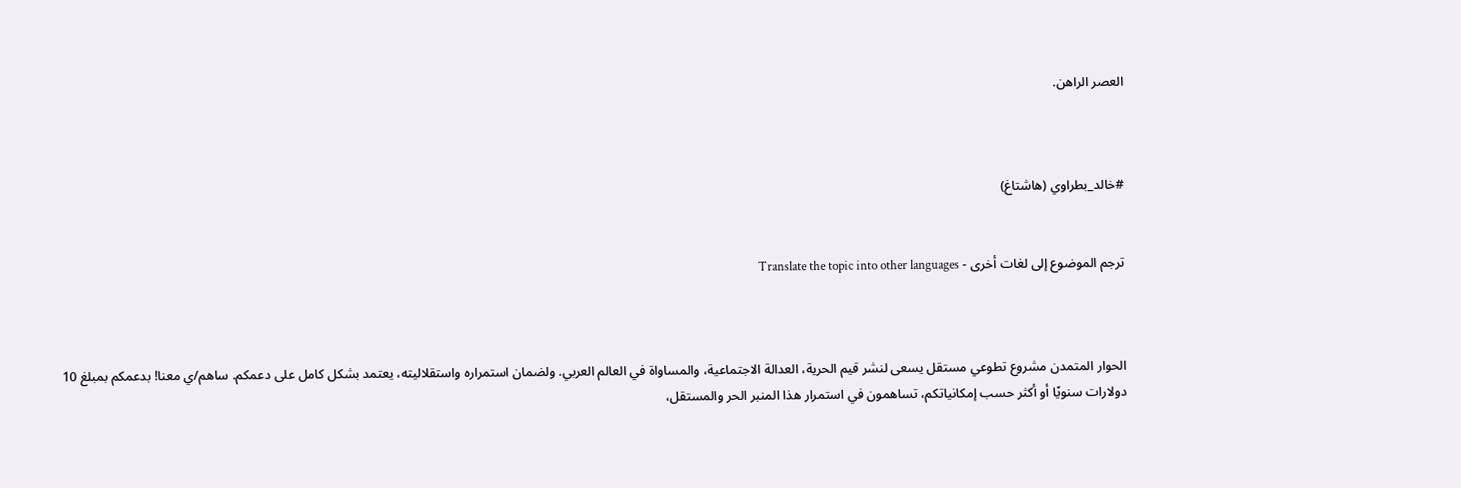العصر الراهن.



#خالد_بطراوي (هاشتاغ)


ترجم الموضوع إلى لغات أخرى - Translate the topic into other languages



الحوار المتمدن مشروع تطوعي مستقل يسعى لنشر قيم الحرية، العدالة الاجتماعية، والمساواة في العالم العربي. ولضمان استمراره واستقلاليته، يعتمد بشكل كامل على دعمكم. ساهم/ي معنا! بدعمكم بمبلغ 10 دولارات سنويًا أو أكثر حسب إمكانياتكم، تساهمون في استمرار هذا المنبر الحر والمستقل،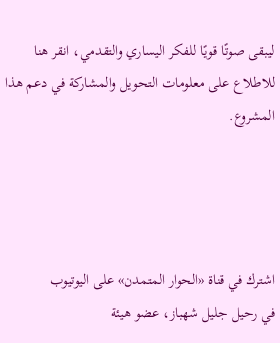ليبقى صوتًا قويًا للفكر اليساري والتقدمي، انقر هنا للاطلاع على معلومات التحويل والمشاركة في دعم هذا المشروع.




اشترك في قناة «الحوار المتمدن» على اليوتيوب
في رحيل جليل شهباز، عضو هيئة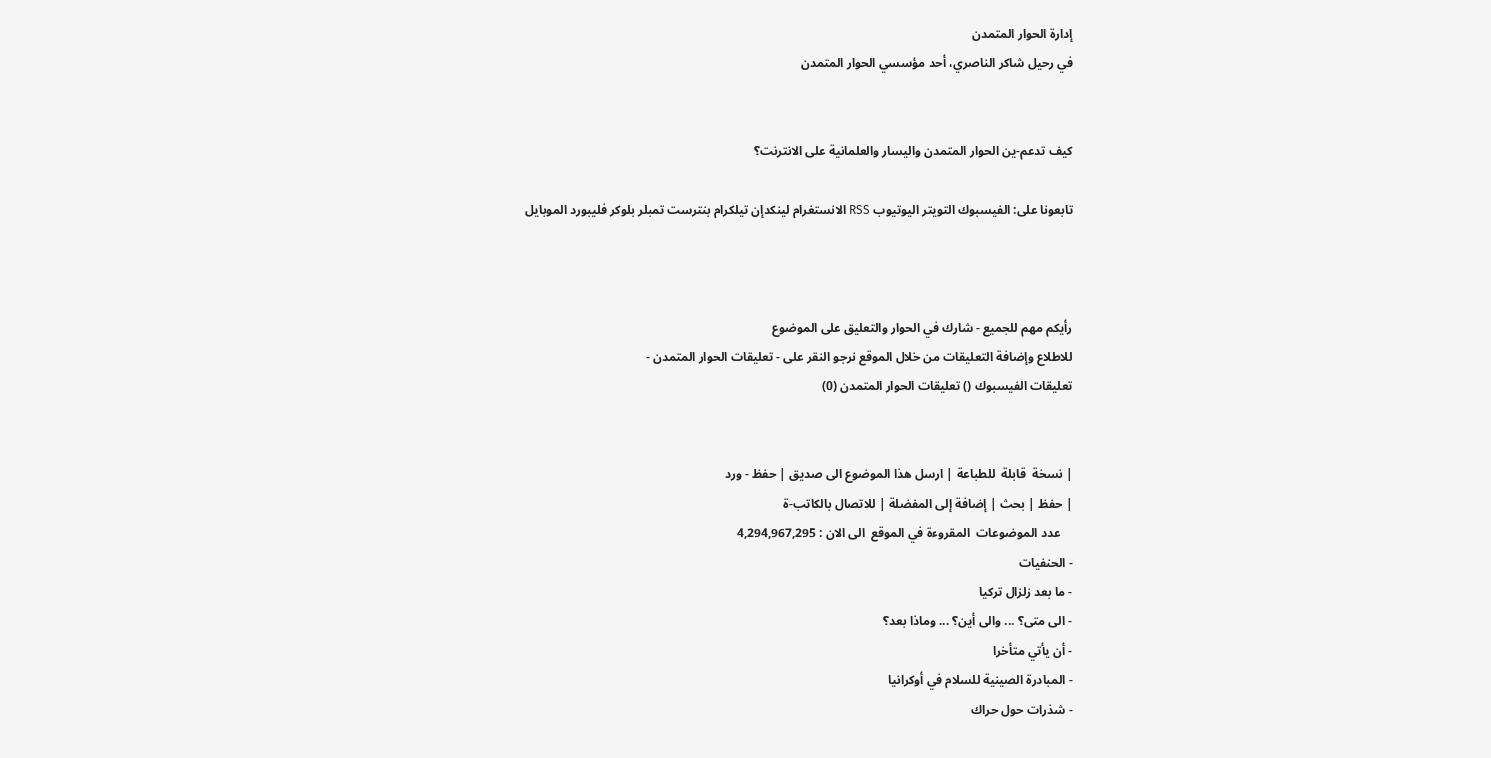إدارة الحوار المتمدن
في رحيل شاكر الناصري، أحد مؤسسي الحوار المتمدن


كيف تدعم-ين الحوار المتمدن واليسار والعلمانية على الانترنت؟

تابعونا على: الفيسبوك التويتر اليوتيوب RSS الانستغرام لينكدإن تيلكرام بنترست تمبلر بلوكر فليبورد الموبايل



رأيكم مهم للجميع - شارك في الحوار والتعليق على الموضوع
للاطلاع وإضافة التعليقات من خلال الموقع نرجو النقر على - تعليقات الحوار المتمدن -
تعليقات الفيسبوك () تعليقات الحوار المتمدن (0)


| نسخة  قابلة  للطباعة | ارسل هذا الموضوع الى صديق | حفظ - ورد
| حفظ | بحث | إضافة إلى المفضلة | للاتصال بالكاتب-ة
    عدد الموضوعات  المقروءة في الموقع  الى الان : 4,294,967,295
- الحنفيات
- ما بعد زلزال تركيا
- الى متى؟ ... والى أين؟ ... وماذا بعد؟
- أن يأتي متأخرا
- المبادرة الصينية للسلام في أوكرانيا
- شذرات حول حراك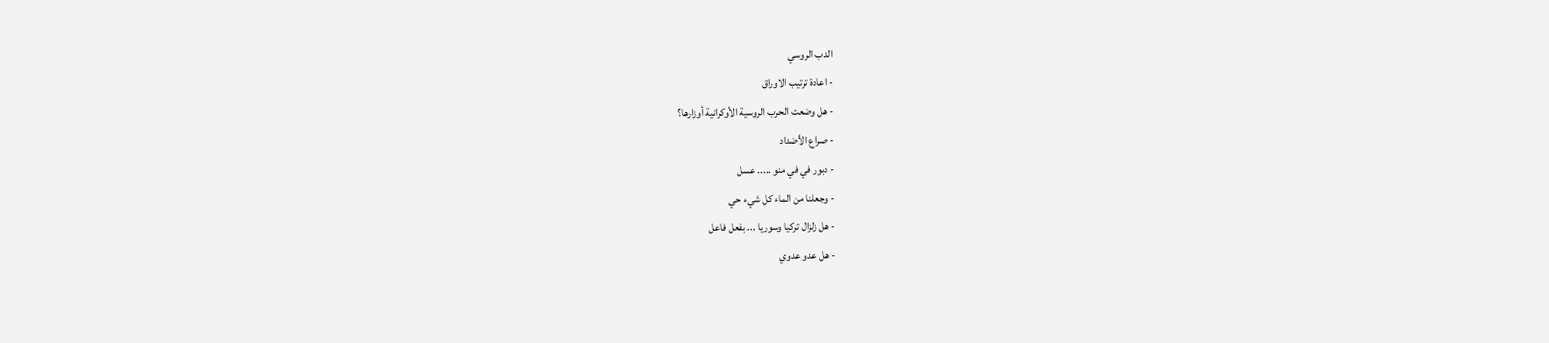الدب الروسي
- اعادة ترتيب الاوراق
- هل وضعت الحرب الروسية الأوكرانية أوزارها؟
- صراع الأضداد
- دبور في في منو ..... عسل
- وجعلنا من الماء كل شيء حي
- هل زلزال تركيا وسوريا ... بفعل فاعل
- هل عدو عدوي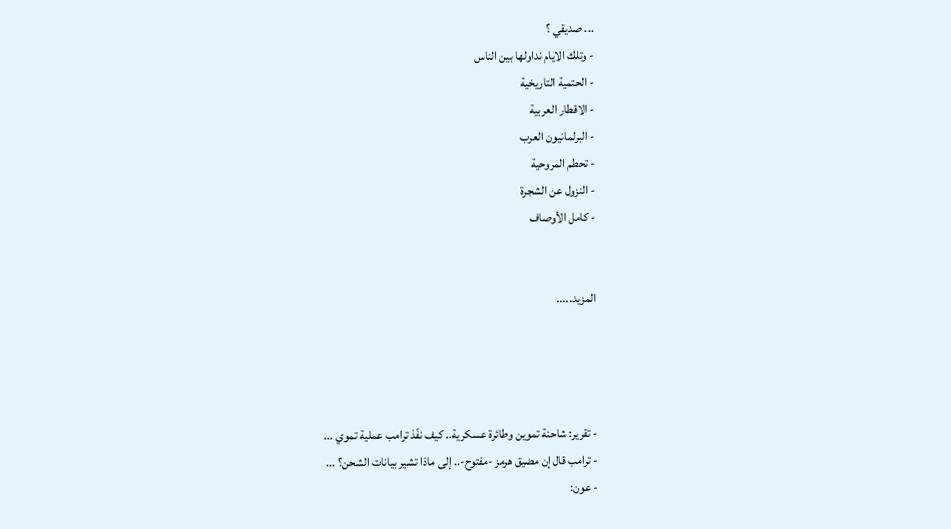... صديقي ؟
- وتلك الايام نداولها بين الناس
- الحتمية التاريخية
- الاقطار العربية
- البرلمانيون العرب
- تحطم المروحية
- النزول عن الشجرة
- كامل الأوصاف


المزيد.....




- تقرير: شاحنة تموين وطائرة عسكرية.. كيف نفّذ ترامب عملية تموي ...
- ترامب قال إن مضيق هرمز -مفتوح-.. إلى ماذا تشير بيانات الشحن؟ ...
- عون: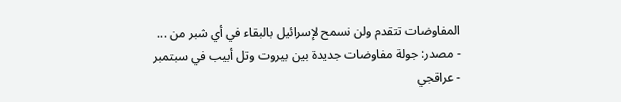المفاوضات تتقدم ولن نسمح لإسرائيل بالبقاء في أي شبر من ...
- مصدر: جولة مفاوضات جديدة بين بيروت وتل أبيب في سبتمبر
- عراقجي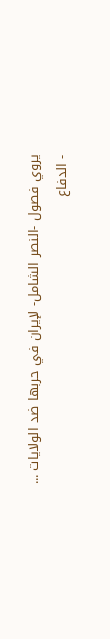يروي فصول -النصر الشامل- لإيران في حربها ضد الولايات ...
- الدفاع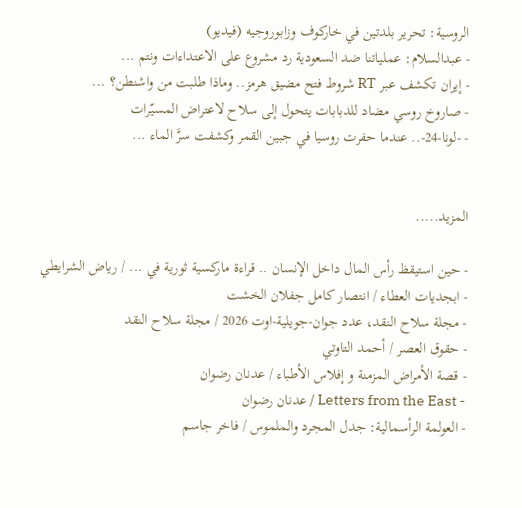الروسية: تحرير بلدتين في خاركوف وزابوروجيه (فيديو)
- عبدالسلام: عملياتنا ضد السعودية رد مشروع على الاعتداءات ونتم ...
- إيران تكشف عبر RT شروط فتح مضيق هرمز.. وماذا طلبت من واشنطن؟ ...
- صاروخ روسي مضاد للدبابات يتحول إلى سلاح لاعتراض المسيّرات
- -لونا-24-.. عندما حفرت روسيا في جبين القمر وكشفت سرَّ الماء ...


المزيد.....

- حين استيقظ رأس المال داخل الإنسان .. قراءة ماركسية ثورية في ... / رياض الشرايطي
- ابجديات العطاء / انتصار كامل جفلان الخشت
- مجلة سلاح النقد، عدد جوان-جويلية-اوت 2026 / مجلة سلاح النقد
- حقوق العصر / أحمد التاوتي
- قصة الأمراض المزمنة و إفلاس الأطباء / عدنان رضوان
- Letters from the East / عدنان رضوان
- العولمة الرأسمالية: جدل المجرد والملموس / فاخر جاسم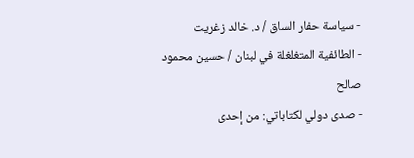- سياسة حفار الساق / د. خالد زغريت
- الطائفية المتغلغلة في لبنان / حسين محمود صالح
- صدى دولي لكتاباتي: من إحدى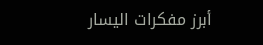أبرز مفكرات اليسار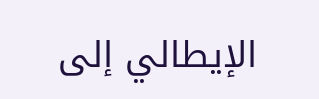الإيطالي إلى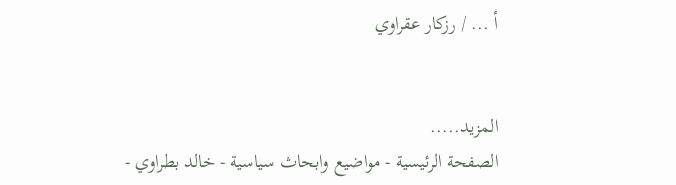أ ... / رزكار عقراوي


المزيد.....
الصفحة الرئيسية - مواضيع وابحاث سياسية - خالد بطراوي -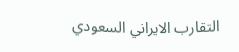التقارب الايراني السعودي